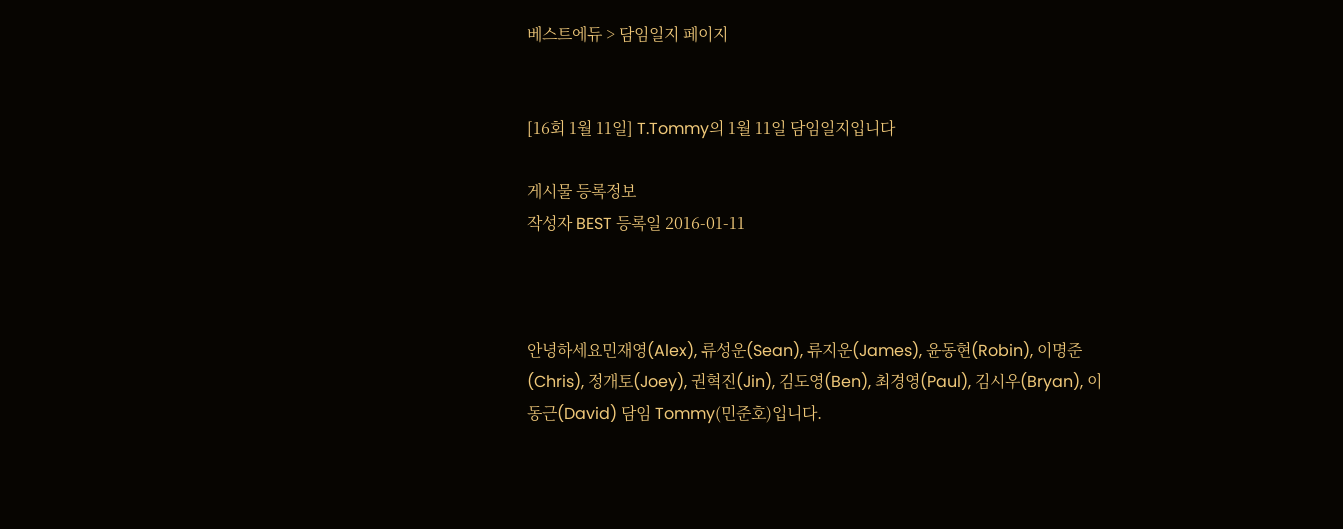베스트에듀 > 담임일지 페이지


[16회 1월 11일] T.Tommy의 1월 11일 담임일지입니다

게시물 등록정보
작성자 BEST 등록일 2016-01-11



안녕하세요민재영(Alex), 류성운(Sean), 류지운(James), 윤동현(Robin), 이명준(Chris), 정개토(Joey), 권혁진(Jin), 김도영(Ben), 최경영(Paul), 김시우(Bryan), 이동근(David) 담임 Tommy(민준호)입니다.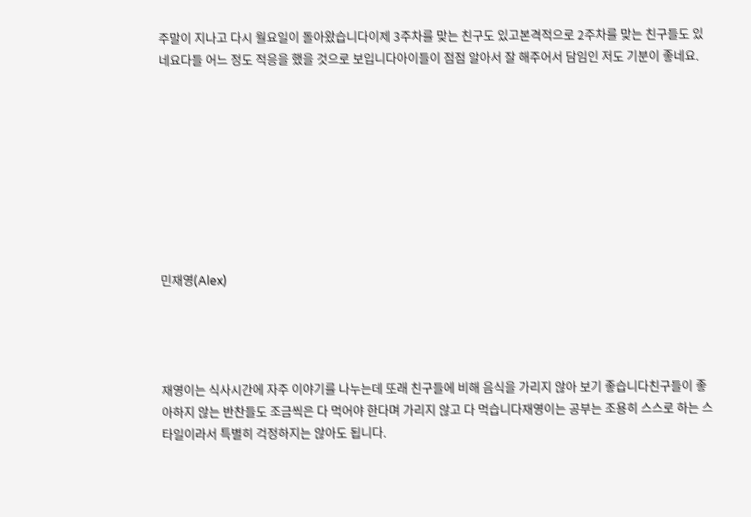주말이 지나고 다시 월요일이 돌아왔습니다이제 3주차를 맞는 친구도 있고본격적으로 2주차를 맞는 친구들도 있네요다들 어느 정도 적응을 했을 것으로 보입니다아이들이 점점 알아서 잘 해주어서 담임인 저도 기분이 좋네요.









민재영(Alex)




재영이는 식사시간에 자주 이야기를 나누는데 또래 친구들에 비해 음식을 가리지 않아 보기 좋습니다친구들이 좋아하지 않는 반찬들도 조금씩은 다 먹어야 한다며 가리지 않고 다 먹습니다재영이는 공부는 조용히 스스로 하는 스타일이라서 특별히 걱정하지는 않아도 됩니다.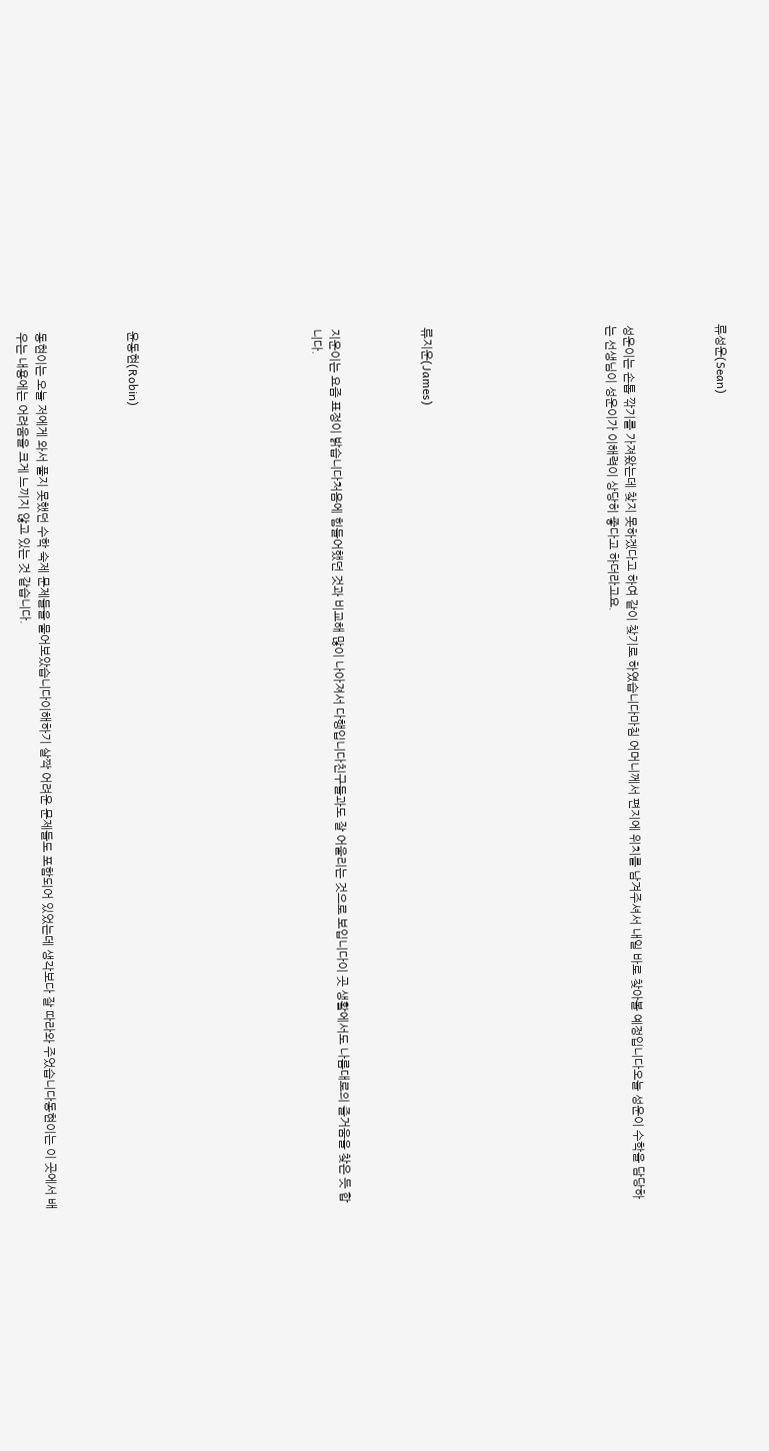류성운(Sean)




성운이는 손톱 깎기를 가져왔는데 찾지 못하겠다고 하여 같이 찾기로 하였습니다마침 어머니께서 편지에 위치를 남겨주셔서 내일 바로 찾아볼 예정입니다오늘 성운이 수학을 담당하는 선생님이 성운이가 이해력이 상당히 좋다고 하더라고요.









류지운(James)




지운이는 요즘 표정이 밝습니다처음에 힘들어했던 것과 비교해 많이 나아져서 다행입니다친구들과도 잘 어울리는 것으로 보입니다이 곳 생활에서도 나름대로의 즐거움을 찾은 듯 합니다.









윤동현(Robin)




동현이는 오늘 저에게 와서 풀지 못했던 수학 숙제 문제들을 물어보았습니다이해하기 살짝 어려운 문제들도 포함되어 있었는데 생각보다 잘 따라와 주었습니다동현이는 이 곳에서 배우는 내용에는 어려움을 크게 느끼지 않고 있는 것 같습니다.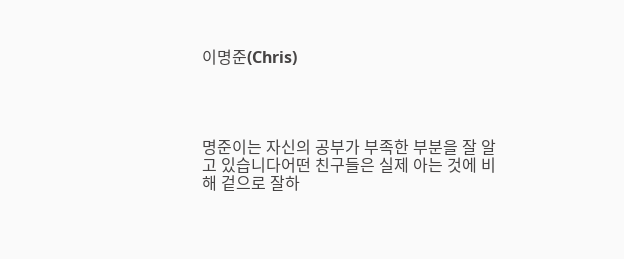이명준(Chris)




명준이는 자신의 공부가 부족한 부분을 잘 알고 있습니다어떤 친구들은 실제 아는 것에 비해 겉으로 잘하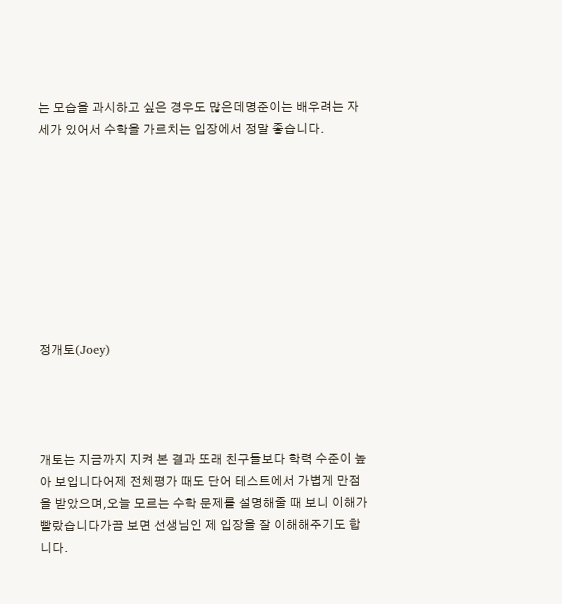는 모습을 과시하고 싶은 경우도 많은데명준이는 배우려는 자세가 있어서 수학을 가르치는 입장에서 정말 좋습니다.









정개토(Joey)




개토는 지금까지 지켜 본 결과 또래 친구들보다 학력 수준이 높아 보입니다어제 전체평가 때도 단어 테스트에서 가볍게 만점을 받았으며,오늘 모르는 수학 문제를 설명해줄 때 보니 이해가 빨랐습니다가끔 보면 선생님인 제 입장을 잘 이해해주기도 합니다.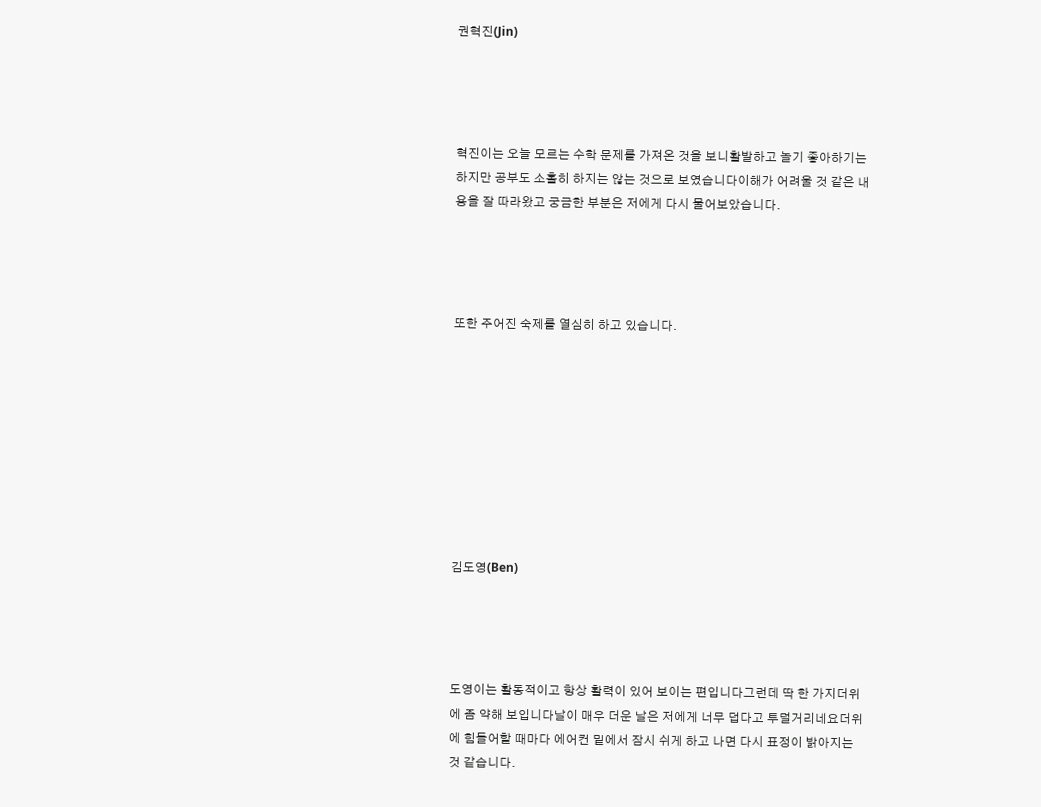권혁진(Jin)




혁진이는 오늘 모르는 수학 문제를 가져온 것을 보니활발하고 놀기 좋아하기는 하지만 공부도 소홀히 하지는 않는 것으로 보였습니다이해가 어려울 것 같은 내용을 잘 따라왔고 궁금한 부분은 저에게 다시 물어보았습니다.




또한 주어진 숙제를 열심히 하고 있습니다.









김도영(Ben)




도영이는 활동적이고 항상 활력이 있어 보이는 편입니다그런데 딱 한 가지더위에 좀 약해 보입니다날이 매우 더운 날은 저에게 너무 덥다고 투덜거리네요더위에 힘들어할 때마다 에어컨 밑에서 잠시 쉬게 하고 나면 다시 표정이 밝아지는 것 같습니다.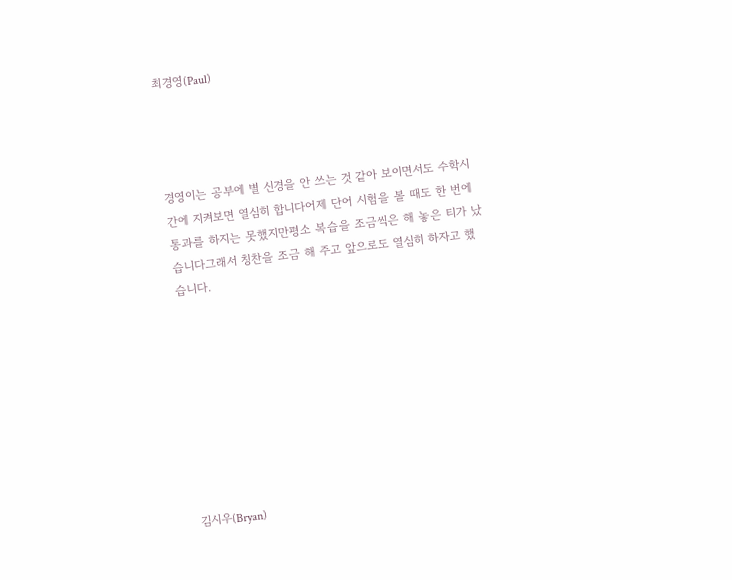최경영(Paul)




경영이는 공부에 별 신경을 안 쓰는 것 같아 보이면서도 수학시간에 지켜보면 열심히 합니다어제 단어 시험을 볼 때도 한 번에 통과를 하지는 못했지만평소 복습을 조금씩은 해 놓은 티가 났습니다그래서 칭찬을 조금 해 주고 앞으로도 열심히 하자고 했습니다.









김시우(Bryan)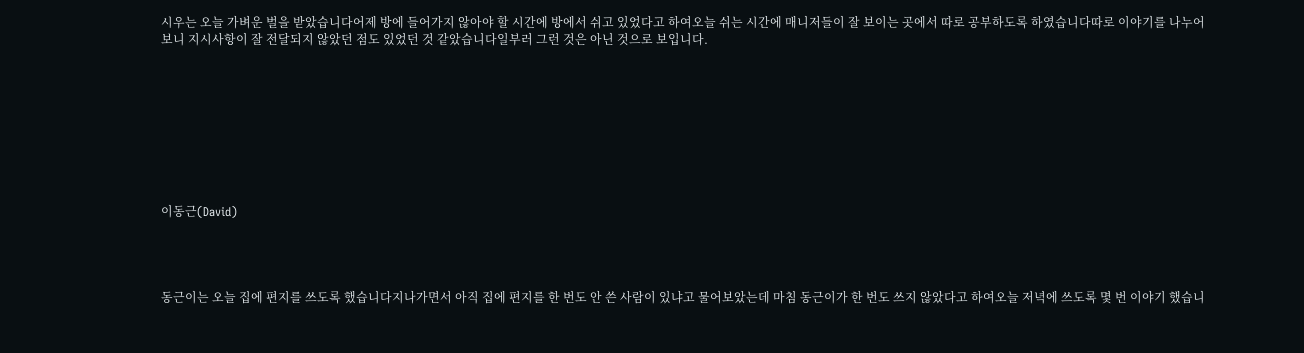시우는 오늘 가벼운 벌을 받았습니다어제 방에 들어가지 않아야 할 시간에 방에서 쉬고 있었다고 하여오늘 쉬는 시간에 매니저들이 잘 보이는 곳에서 따로 공부하도록 하였습니다따로 이야기를 나누어보니 지시사항이 잘 전달되지 않았던 점도 있었던 것 같았습니다일부러 그런 것은 아닌 것으로 보입니다.









이동근(David)




동근이는 오늘 집에 편지를 쓰도록 했습니다지나가면서 아직 집에 편지를 한 번도 안 쓴 사람이 있냐고 물어보았는데 마침 동근이가 한 번도 쓰지 않았다고 하여오늘 저녁에 쓰도록 몇 번 이야기 했습니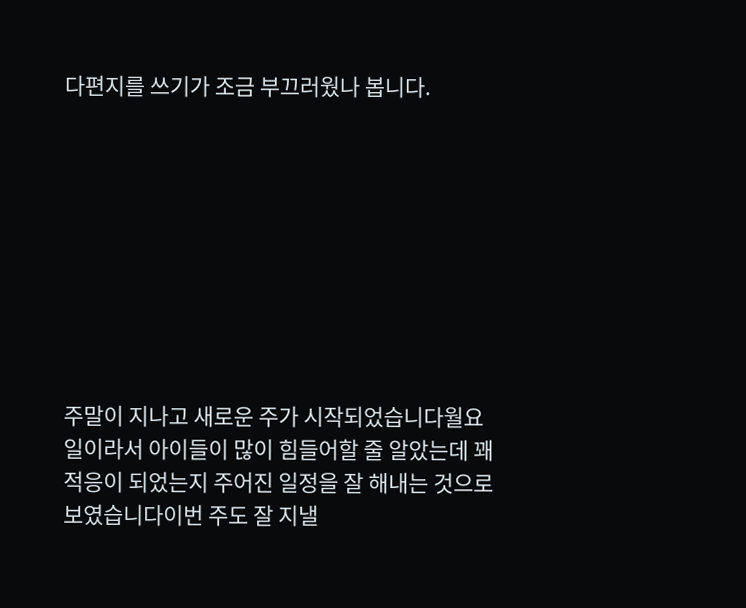다편지를 쓰기가 조금 부끄러웠나 봅니다.









주말이 지나고 새로운 주가 시작되었습니다월요일이라서 아이들이 많이 힘들어할 줄 알았는데 꽤 적응이 되었는지 주어진 일정을 잘 해내는 것으로 보였습니다이번 주도 잘 지낼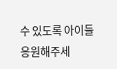수 있도록 아이들 응원해주세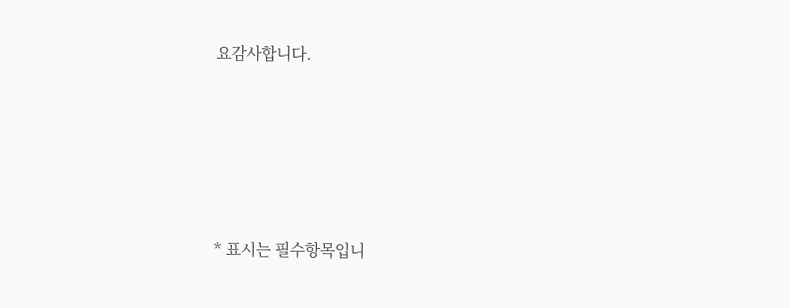요감사합니다.





* 표시는 필수항목입니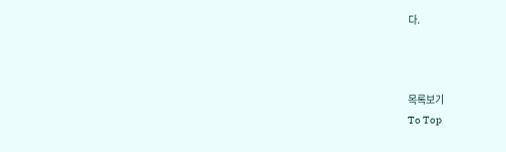다.



목록보기
To Top